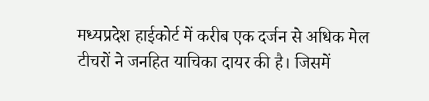मध्यप्रदेश हाईकोर्ट में करीब एक दर्जन से अधिक मेल टीचरों ने जनहित याचिका दायर की है। जिसमें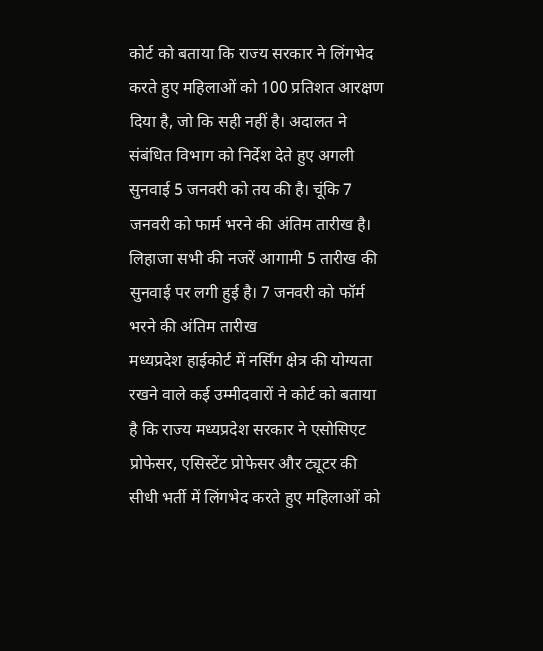कोर्ट को बताया कि राज्य सरकार ने लिंगभेद करते हुए महिलाओं को 100 प्रतिशत आरक्षण दिया है, जो कि सही नहीं है। अदालत ने संबंधित विभाग को निर्देश देते हुए अगली सुनवाई 5 जनवरी को तय की है। चूंकि 7 जनवरी को फार्म भरने की अंतिम तारीख है। लिहाजा सभी की नजरें आगामी 5 तारीख की सुनवाई पर लगी हुई है। 7 जनवरी को फॉर्म भरने की अंतिम तारीख
मध्यप्रदेश हाईकोर्ट में नर्सिंग क्षेत्र की योग्यता रखने वाले कई उम्मीदवारों ने कोर्ट को बताया है कि राज्य मध्यप्रदेश सरकार ने एसोसिएट प्रोफेसर, एसिस्टेंट प्रोफेसर और ट्यूटर की सीधी भर्ती में लिंगभेद करते हुए महिलाओं को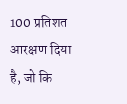100 प्रतिशत आरक्षण दिया है, जो कि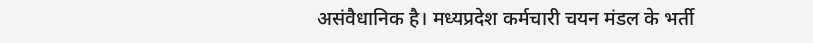असंवैधानिक है। मध्यप्रदेश कर्मचारी चयन मंडल के भर्ती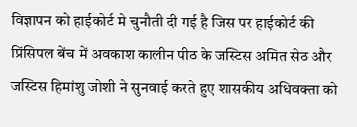विज्ञापन को हाईकोर्ट मे चुनौती दी गई है जिस पर हाईकोर्ट की प्रिंसिपल बेंच में अवकाश कालीन पीठ के जस्टिस अमित सेठ और जस्टिस हिमांशु जोशी ने सुनवाई करते हुए शासकीय अधिवक्ता को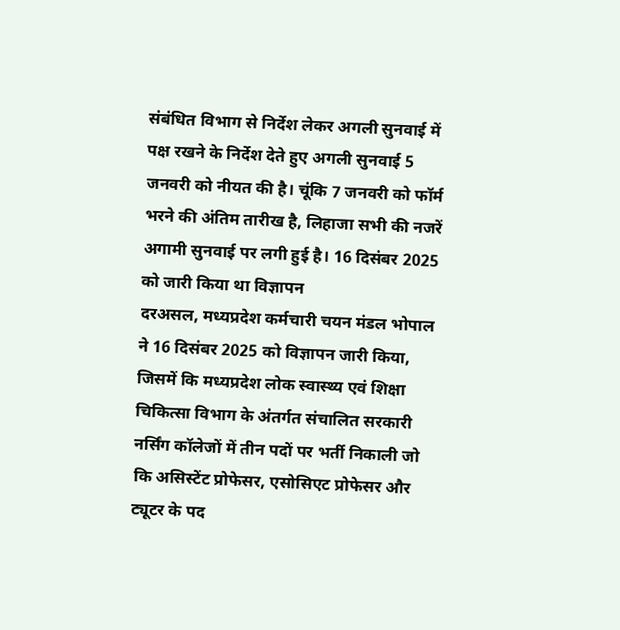संबंधित विभाग से निर्देश लेकर अगली सुनवाई में पक्ष रखने के निर्देश देते हुए अगली सुनवाई 5 जनवरी को नीयत की है। चूंकि 7 जनवरी को फॉर्म भरने की अंतिम तारीख है, लिहाजा सभी की नजरें अगामी सुनवाई पर लगी हुई है। 16 दिसंबर 2025 को जारी किया था विज्ञापन
दरअसल, मध्यप्रदेश कर्मचारी चयन मंडल भोपाल ने 16 दिसंबर 2025 को विज्ञापन जारी किया, जिसमें कि मध्यप्रदेश लोक स्वास्थ्य एवं शिक्षा चिकित्सा विभाग के अंतर्गत संचालित सरकारी नर्सिंग कॉलेजों में तीन पदों पर भर्ती निकाली जो कि असिस्टेंट प्रोफेसर, एसोसिएट प्रोफेसर और ट्यूटर के पद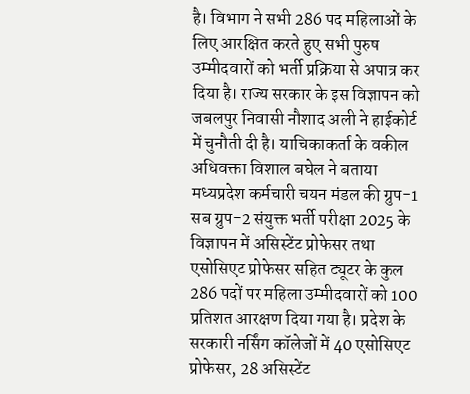है। विभाग ने सभी 286 पद महिलाओं के लिए आरक्षित करते हुए सभी पुरुष उम्मीदवारों को भर्ती प्रक्रिया से अपात्र कर दिया है। राज्य सरकार के इस विज्ञापन को जबलपुर निवासी नौशाद अली ने हाईकोर्ट में चुनौती दी है। याचिकाकर्ता के वकील अधिवक्ता विशाल बघेल ने बताया मध्यप्रदेश कर्मचारी चयन मंडल की ग्रुप-1 सब ग्रुप-2 संयुक्त भर्ती परीक्षा 2025 के विज्ञापन में असिस्टेंट प्रोफेसर तथा एसोसिएट प्रोफेसर सहित ट्यूटर के कुल 286 पदों पर महिला उम्मीदवारों को 100 प्रतिशत आरक्षण दिया गया है। प्रदेश के सरकारी नर्सिंग कॉलेजों में 40 एसोसिएट प्रोफेसर, 28 असिस्टेंट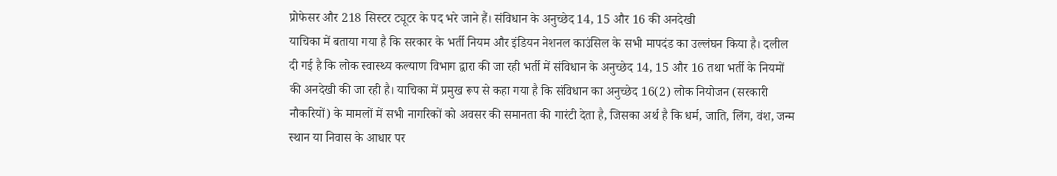प्रोफेसर और 218 सिस्टर ट्यूटर के पद भरे जाने हैं। संविधान के अनुच्छेद 14, 15 और 16 की अनदेखी
याचिका में बताया गया है कि सरकार के भर्ती नियम और इंडियन नेशनल काउंसिल के सभी मापदंड का उल्लंघन किया है। दलील दी गई है कि लोक स्वास्थ्य कल्याण विभाग द्वारा की जा रही भर्ती में संविधान के अनुच्छेद 14, 15 और 16 तथा भर्ती के नियमों की अनदेखी की जा रही है। याचिका में प्रमुख रूप से कहा गया है कि संविधान का अनुच्छेद 16(2) लोक नियोजन (सरकारी नौकरियों) के मामलों में सभी नागरिकों को अवसर की समानता की गारंटी देता है, जिसका अर्थ है कि धर्म, जाति, लिंग, वंश, जन्म स्थान या निवास के आधार पर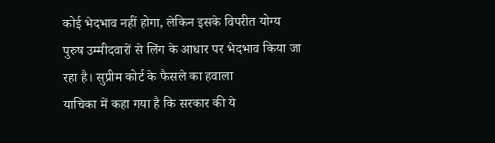कोई भेदभाव नहीं होगा, लेकिन इसके विपरीत योग्य पुरुष उम्मीदवारों से लिंग के आधार पर भेदभाव किया जा रहा है। सुप्रीम कोर्ट के फैसले का हवाला
याचिका में कहा गया है कि सरकार की ये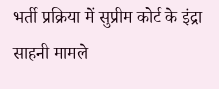भर्ती प्रक्रिया में सुप्रीम कोर्ट के इंद्रा साहनी मामले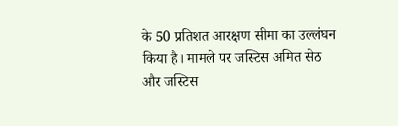के 50 प्रतिशत आरक्षण सीमा का उल्लंघन किया है। मामले पर जस्टिस अमित सेठ और जस्टिस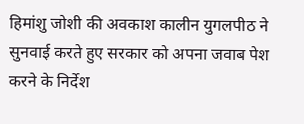हिमांशु जोशी की अवकाश कालीन युगलपीठ ने सुनवाई करते हुए सरकार को अपना जवाब पेश करने के निर्देश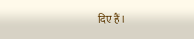दिए हैं।